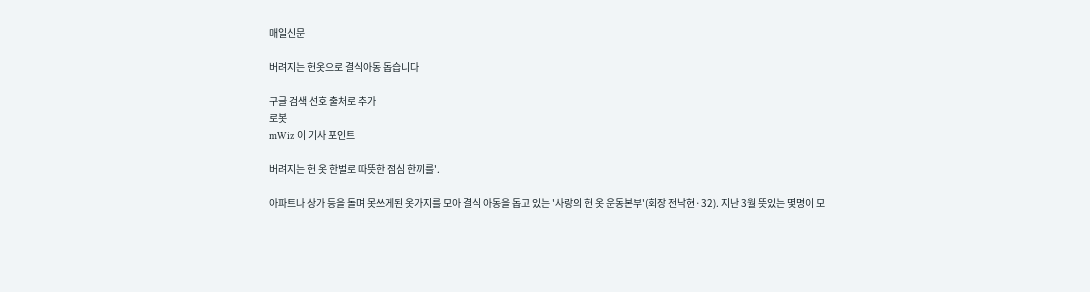매일신문

버려지는 헌옷으로 결식아동 돕습니다

구글 검색 선호 출처로 추가
로봇
mWiz 이 기사 포인트

버려지는 헌 옷 한벌로 따뜻한 점심 한끼를'.

아파트나 상가 등을 돌며 못쓰게된 옷가지를 모아 결식 아동을 돕고 있는 '사랑의 헌 옷 운동본부'(회장 전낙현·32). 지난 3월 뜻있는 몇명이 모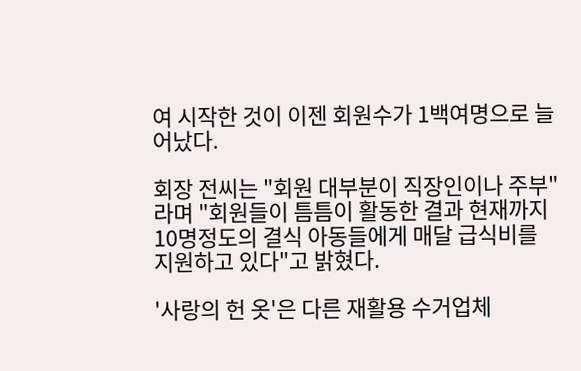여 시작한 것이 이젠 회원수가 1백여명으로 늘어났다.

회장 전씨는 "회원 대부분이 직장인이나 주부"라며 "회원들이 틈틈이 활동한 결과 현재까지 10명정도의 결식 아동들에게 매달 급식비를 지원하고 있다"고 밝혔다.

'사랑의 헌 옷'은 다른 재활용 수거업체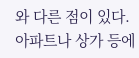와 다른 점이 있다. 아파트나 상가 등에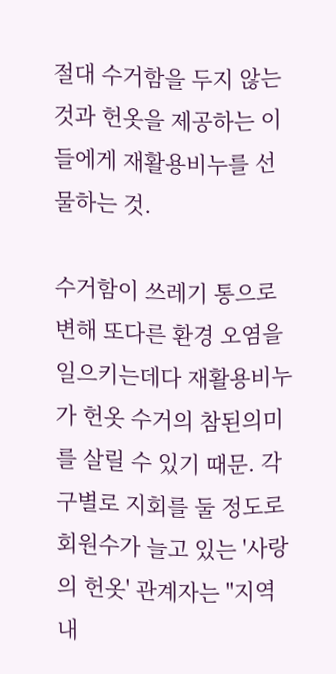절대 수거함을 두지 않는 것과 헌옷을 제공하는 이들에게 재활용비누를 선물하는 것.

수거함이 쓰레기 통으로 변해 또다른 환경 오염을 일으키는데다 재활용비누가 헌옷 수거의 참된의미를 살릴 수 있기 때문. 각 구별로 지회를 둘 정도로 회원수가 늘고 있는 '사랑의 헌옷' 관계자는 "지역내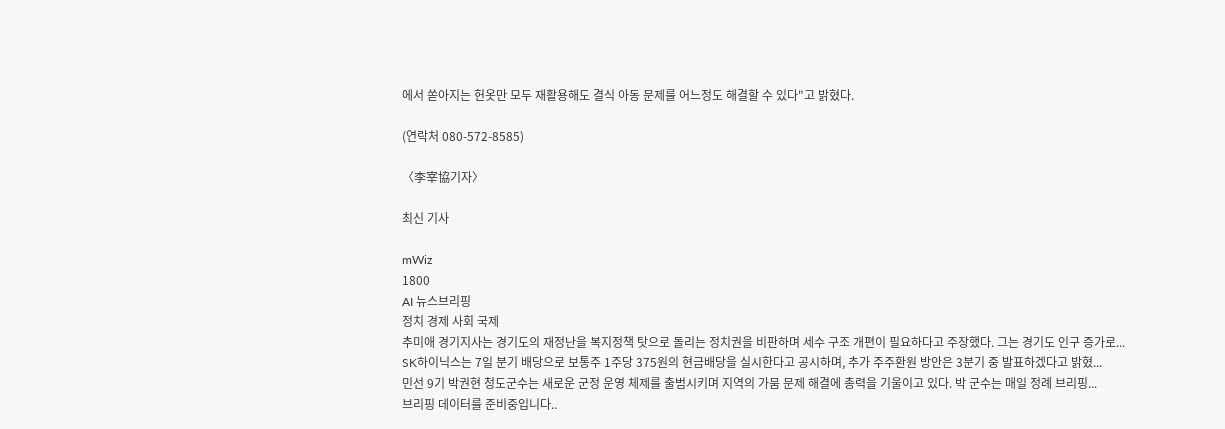에서 쏟아지는 헌옷만 모두 재활용해도 결식 아동 문제를 어느정도 해결할 수 있다"고 밝혔다.

(연락처 080-572-8585)

〈李宰協기자〉

최신 기사

mWiz
1800
AI 뉴스브리핑
정치 경제 사회 국제
추미애 경기지사는 경기도의 재정난을 복지정책 탓으로 돌리는 정치권을 비판하며 세수 구조 개편이 필요하다고 주장했다. 그는 경기도 인구 증가로...
SK하이닉스는 7일 분기 배당으로 보통주 1주당 375원의 현금배당을 실시한다고 공시하며, 추가 주주환원 방안은 3분기 중 발표하겠다고 밝혔...
민선 9기 박권현 청도군수는 새로운 군정 운영 체제를 출범시키며 지역의 가뭄 문제 해결에 총력을 기울이고 있다. 박 군수는 매일 정례 브리핑...
브리핑 데이터를 준비중입니다..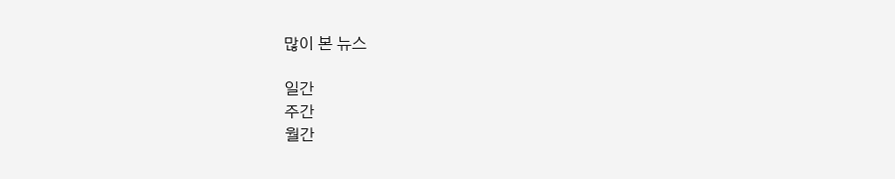많이 본 뉴스

일간
주간
월간